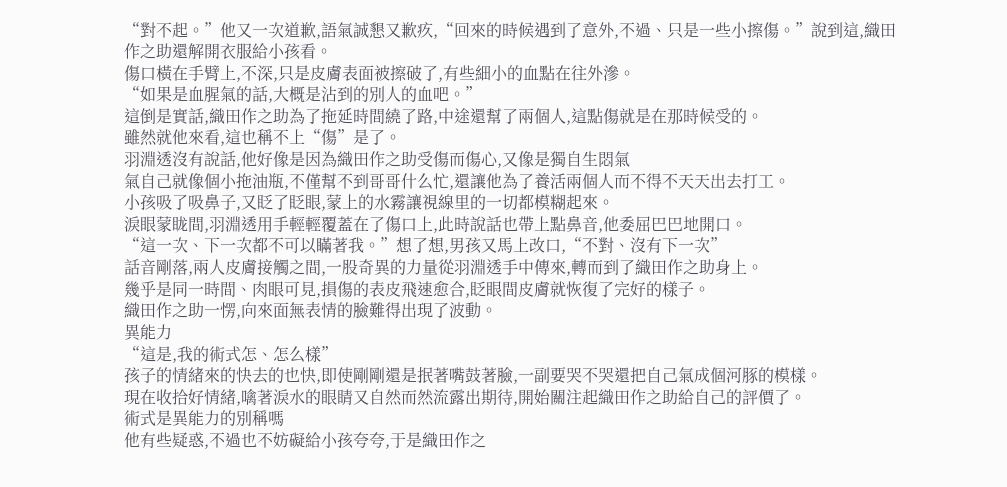“對不起。”他又一次道歉,語氣誠懇又歉疚,“回來的時候遇到了意外,不過、只是一些小擦傷。”說到這,織田作之助還解開衣服給小孩看。
傷口橫在手臂上,不深,只是皮膚表面被擦破了,有些細小的血點在往外滲。
“如果是血腥氣的話,大概是沾到的別人的血吧。”
這倒是實話,織田作之助為了拖延時間繞了路,中途還幫了兩個人,這點傷就是在那時候受的。
雖然就他來看,這也稱不上“傷”是了。
羽淵透沒有說話,他好像是因為織田作之助受傷而傷心,又像是獨自生悶氣
氣自己就像個小拖油瓶,不僅幫不到哥哥什么忙,還讓他為了養活兩個人而不得不天天出去打工。
小孩吸了吸鼻子,又眨了眨眼,蒙上的水霧讓視線里的一切都模糊起來。
淚眼蒙眬間,羽淵透用手輕輕覆蓋在了傷口上,此時說話也帶上點鼻音,他委屈巴巴地開口。
“這一次、下一次都不可以瞞著我。”想了想,男孩又馬上改口,“不對、沒有下一次”
話音剛落,兩人皮膚接觸之間,一股奇異的力量從羽淵透手中傳來,轉而到了織田作之助身上。
幾乎是同一時間、肉眼可見,損傷的表皮飛速愈合,眨眼間皮膚就恢復了完好的樣子。
織田作之助一愣,向來面無表情的臉難得出現了波動。
異能力
“這是,我的術式怎、怎么樣”
孩子的情緒來的快去的也快,即使剛剛還是抿著嘴鼓著臉,一副要哭不哭還把自己氣成個河豚的模樣。
現在收拾好情緒,噙著淚水的眼睛又自然而然流露出期待,開始關注起織田作之助給自己的評價了。
術式是異能力的別稱嗎
他有些疑惑,不過也不妨礙給小孩夸夸,于是織田作之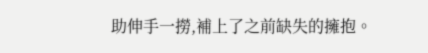助伸手一撈,補上了之前缺失的擁抱。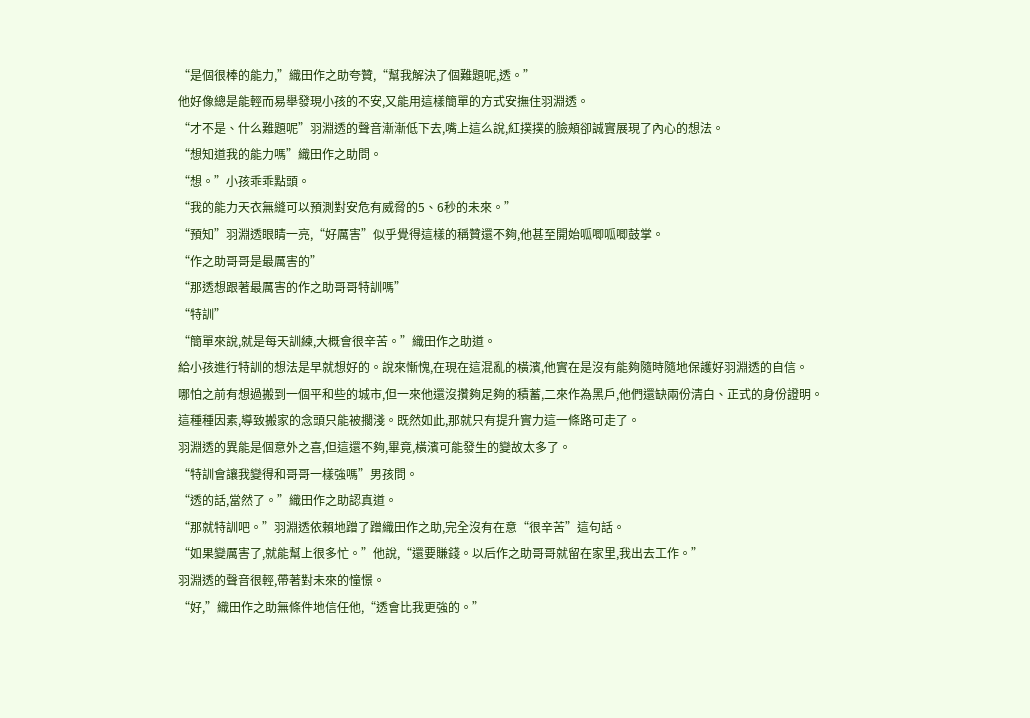“是個很棒的能力,”織田作之助夸贊,“幫我解決了個難題呢,透。”
他好像總是能輕而易舉發現小孩的不安,又能用這樣簡單的方式安撫住羽淵透。
“才不是、什么難題呢”羽淵透的聲音漸漸低下去,嘴上這么說,紅撲撲的臉頰卻誠實展現了內心的想法。
“想知道我的能力嗎”織田作之助問。
“想。”小孩乖乖點頭。
“我的能力天衣無縫可以預測對安危有威脅的5、6秒的未來。”
“預知”羽淵透眼睛一亮,“好厲害”似乎覺得這樣的稱贊還不夠,他甚至開始呱唧呱唧鼓掌。
“作之助哥哥是最厲害的”
“那透想跟著最厲害的作之助哥哥特訓嗎”
“特訓”
“簡單來說,就是每天訓練,大概會很辛苦。”織田作之助道。
給小孩進行特訓的想法是早就想好的。說來慚愧,在現在這混亂的橫濱,他實在是沒有能夠隨時隨地保護好羽淵透的自信。
哪怕之前有想過搬到一個平和些的城市,但一來他還沒攢夠足夠的積蓄,二來作為黑戶,他們還缺兩份清白、正式的身份證明。
這種種因素,導致搬家的念頭只能被擱淺。既然如此,那就只有提升實力這一條路可走了。
羽淵透的異能是個意外之喜,但這還不夠,畢竟,橫濱可能發生的變故太多了。
“特訓會讓我變得和哥哥一樣強嗎”男孩問。
“透的話,當然了。”織田作之助認真道。
“那就特訓吧。”羽淵透依賴地蹭了蹭織田作之助,完全沒有在意“很辛苦”這句話。
“如果變厲害了,就能幫上很多忙。”他說,“還要賺錢。以后作之助哥哥就留在家里,我出去工作。”
羽淵透的聲音很輕,帶著對未來的憧憬。
“好,”織田作之助無條件地信任他,“透會比我更強的。”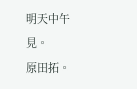明天中午見。
原田拓。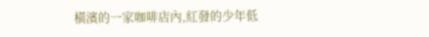橫濱的一家咖啡店內,紅發的少年低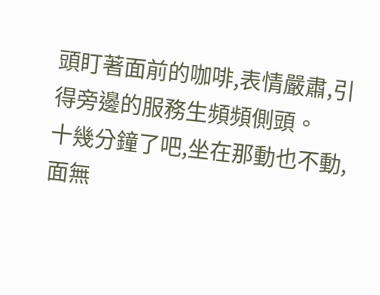頭盯著面前的咖啡,表情嚴肅,引得旁邊的服務生頻頻側頭。
十幾分鐘了吧,坐在那動也不動,面無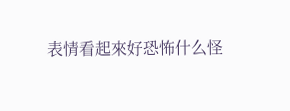表情看起來好恐怖什么怪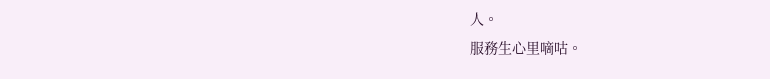人。
服務生心里嘀咕。